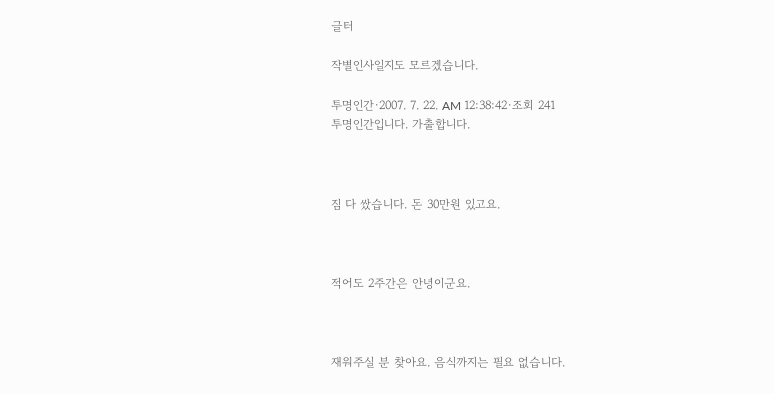글터

작별인사일지도 모르겠습니다.

투명인간·2007. 7. 22. AM 12:38:42·조회 241
투명인간입니다. 가출합니다.



짐 다 쌌습니다. 돈 30만원 있고요.



적어도 2주간은 안녕이군요.



재워주실 분 찾아요. 음식까지는 필요 없습니다.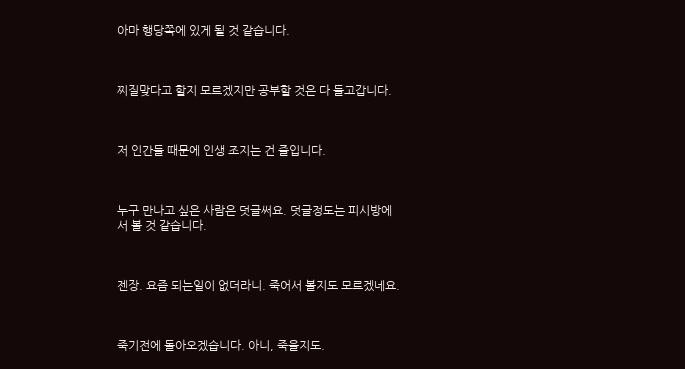아마 행당쪽에 있게 될 것 같습니다.



찌질맞다고 할지 모르겠지만 공부할 것은 다 들고갑니다.



저 인간들 때문에 인생 조지는 건 즐입니다.



누구 만나고 싶은 사람은 덧글써요. 덧글정도는 피시방에서 볼 것 같습니다.



젠장. 요즘 되는일이 없더라니. 죽어서 볼지도 모르겠네요.



죽기전에 돌아오겠습니다. 아니, 죽을지도.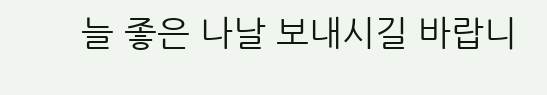늘 좋은 나날 보내시길 바랍니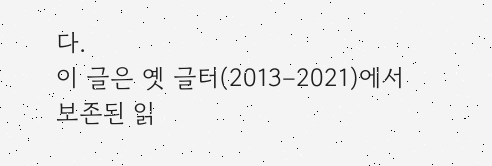다.
이 글은 옛 글터(2013–2021)에서 보존된 읽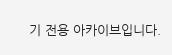기 전용 아카이브입니다.